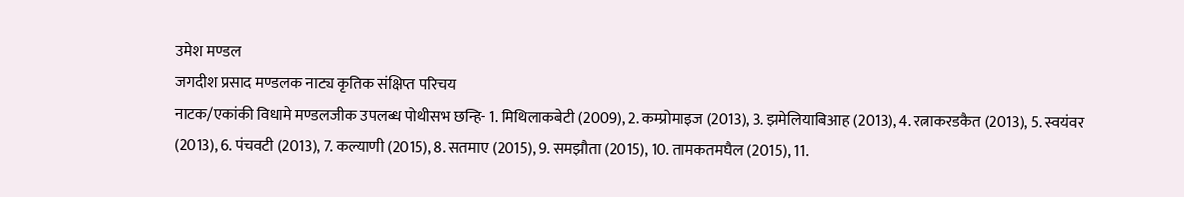उमेश मण्डल
जगदीश प्रसाद मण्डलक नाट्य कृतिक संक्षिप्त परिचय
नाटक/एकांकी विधामे मण्डलजीक उपलब्ध पोथीसभ छन्हि- 1. मिथिलाकबेटी (2009), 2. कम्प्रोमाइज (2013), 3. झमेलियाबिआह (2013), 4. रत्नाकरडकैत (2013), 5. स्वयंवर (2013), 6. पंचवटी (2013), 7. कल्याणी (2015), 8. सतमाए (2015), 9. समझौता (2015), 10. तामकतमघैल (2015), 11.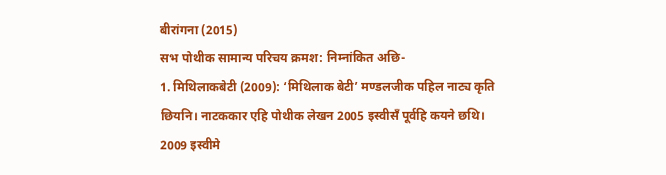बीरांगना (2015)
सभ पोथीक सामान्य परिचय क्रमश: निम्नांकित अछि-
1. मिथिलाकबेटी (2009): ‘मिथिलाक बेटी’ मण्डलजीक पहिल नाट्य कृति छियनि। नाटककार एहि पोथीक लेखन 2005 इस्वीसँ पूर्वहि कयने छथि। 2009 इस्वीमे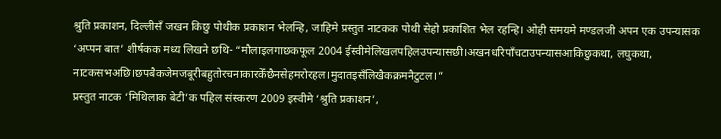श्रुति प्रकाशन, दिल्लीसँ जखन किछु पोथीक प्रकाशन भेलन्हि, जाहिमे प्रस्तुत नाटकक पोथी सेहो प्रकाशित भेल रहन्हि। ओही समयमे मण्डलजी अपन एक उपन्यासक ‘अप्पन बात’ शीर्षकक मध्य लिखने छथि- “मौलाइलगाछकफूल 2004 ईस्वीमेलिखलपहिलउपन्यासछी।अखनधरिपाँचटाउपन्यासआकिछुकथा, लघुकथा, नाटकसभअछि।छपबैकजेमजबूरीबहुतोरचनाकारकेँछैनसेहमरोरहल।मुदातइसँलिखैकक्रमनैटुटल।”
प्रस्तुत नाटक ‘मिथिलाक बेटी’क पहिल संस्करण 2009 इस्वीमे ‘श्रुति प्रकाशन’,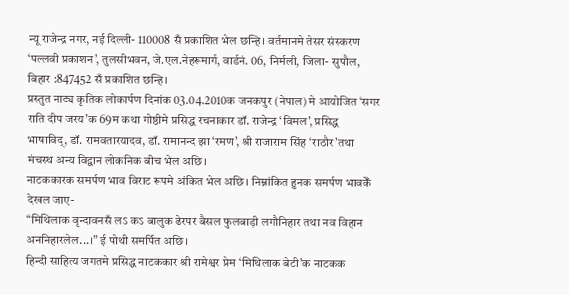न्यू राजेन्द्र नगर, नई दिल्ली- 110008 सँ प्रकाशित भेल छन्हि। वर्तमानमे तेसर संस्करण ‘पल्लवी प्रकाशन’, तुलसीभवन, जे.एल.नेहरूमार्ग, वार्डनं. 06, निर्मली, जिला- सुपौल, बिहार :847452 सँ प्रकाशित छन्हि।
प्रस्तुत नाट्य कृतिक लोकार्पण दिनांक 03.04.2010क जनकपुर (नेपाल) मे आयोजित ‘सगर राति दीप जरय’क 69म कथा गोष्ठीमे प्रसिद्ध रचनाकार डॉ. राजेन्द्र ‘विमल’, प्रसिद्ध भाषाविद्, डॉ. रामवतारयादव, डॉ. रामानन्द झा ‘रमण’, श्री राजाराम सिंह ‘राठौर’तथा मंचस्थ अन्य विद्वान लोकनिक बीच भेल अछि।
नाटककारक समर्पण भाव विराट रूपमे अंकित भेल अछि। निम्नांकित हुनक समर्पण भावकेँ देखल जाए-
“मिथिलाक वृन्दावनसँ लऽ कऽ बालुक ढेरपर बैसल फुलबाड़ी लगौनिहार तथा नव विहान अननिहारलेल...।” ई पोथी समर्पित अछि।
हिन्दी साहित्य जगतमे प्रसिद्ध नाटककार श्री रामेश्वर प्रेम ‘मिथिलाक बेटी’क नाटकक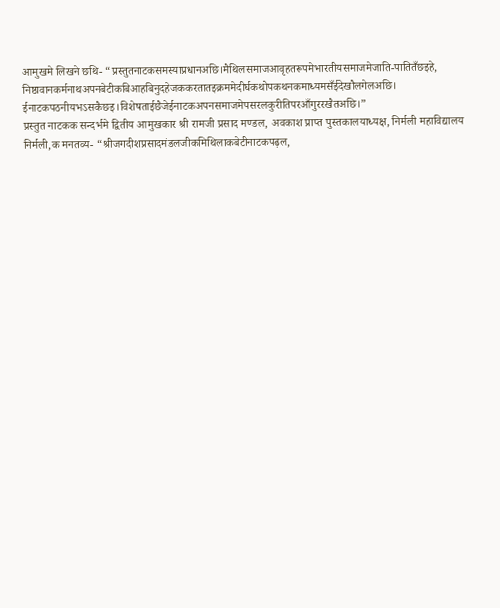आमुखमे लिखने छथि- “प्रस्तुतनाटकसमस्याप्रधानअछि।मैथिलसमाजआवृहतरूपमेभारतीयसमाजमेजाति-पातितँछइहे, निष्ठावानकर्मनाथअपनबेटीकबिआहबिनुदहेजककरतातइक्रममेदीर्घकथोपकथनकमाध्यमसँईदेखौलगेलअछि। ईनाटकपठनीयभऽसकैछइ।विशेषताईछैजेईनाटकअपनसमाजमेपसरलकुरीतिपरआँगुररखैतअछि।”
प्रस्तुत नाटकक सन्दर्भमे द्वितीय आमुखकार श्री रामजी प्रसाद मण्डल, अवकाश प्राप्त पुस्तकालयाध्यक्ष, निर्मली महाविद्यालय निर्मली,क मनतव्य- “श्रीजगदीशप्रसादमंडलजीकमिथिलाकबेटीनाटकपढ़ल,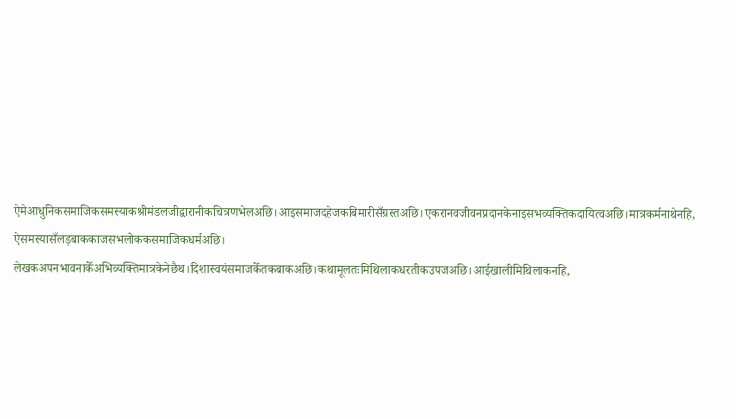ऐमेआधुनिकसमाजिकसमस्याकश्रीमंडलजीद्वारानीकचित्रणभेलअछि।आइसमाजदहेजकबिमारीसँग्रस्तअछि।एकरानवजीवनप्रदानकेनाइसभव्यक्तिकदायित्वअछि।मात्रकर्मनाथेनहि, ऐसमस्यासँलड़बाककाजसभलोककसमाजिकधर्मअछि।
लेखकअपनभावनाकेँअभिव्यक्तिमात्रकेनेछैथ।दिशास्वयंसमाजकेँतकबाकअछि।कथामूलतःमिथिलाकधरतीकउपजअछि।आईखालीमिथिलाकनहि,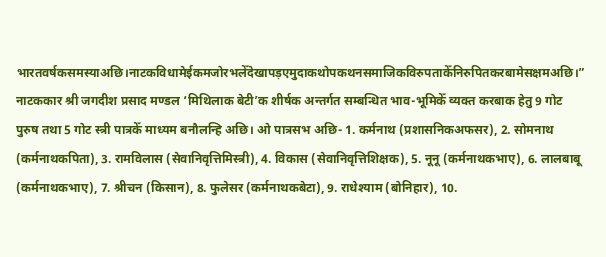भारतवर्षकसमस्याअछि।नाटकविधामेईकमजोरभलेँदेखापड़एमुदाकथोपकथनसमाजिकविरुपताकेँनिरुपितकरबामेसक्षमअछि।”
नाटककार श्री जगदीश प्रसाद मण्डल ‘मिथिलाक बेटी’क शीर्षक अन्तर्गत सम्बन्धित भाव-भूमिकेँ व्यक्त करबाक हेतु 9 गोट पुरुष तथा 5 गोट स्त्री पात्रकेँ माध्यम बनौलन्हि अछि। ओ पात्रसभ अछि- 1. कर्मनाथ (प्रशासनिकअफसर), 2. सोमनाथ (कर्मनाथकपिता), 3. रामविलास (सेवानिवृत्तिमिस्त्री), 4. विकास (सेवानिवृत्तिशिक्षक), 5. नूनू (कर्मनाथकभाए), 6. लालबाबू (कर्मनाथकभाए), 7. श्रीचन (किसान), 8. फुलेसर (कर्मनाथकबेटा), 9. राधेश्याम (बोनिहार), 10.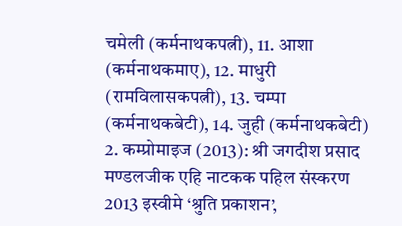चमेली (कर्मनाथकपत्नी), 11. आशा (कर्मनाथकमाए), 12. माधुरी (रामविलासकपत्नी), 13. चम्पा (कर्मनाथकबेटी), 14. जुही (कर्मनाथकबेटी)
2. कम्प्रोमाइज (2013): श्री जगदीश प्रसाद मण्डलजीक एहि नाटकक पहिल संस्करण 2013 इस्वीमे ‘श्रुति प्रकाशन’,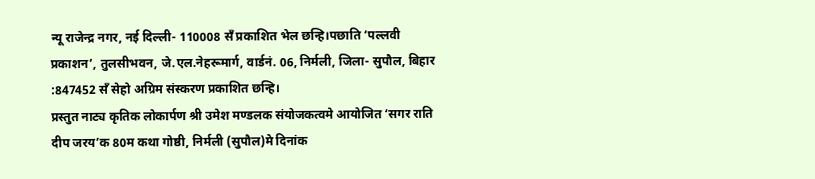न्यू राजेन्द्र नगर, नई दिल्ली- 110008 सँ प्रकाशित भेल छन्हि।पछाति ‘पल्लवी प्रकाशन’, तुलसीभवन, जे.एल.नेहरूमार्ग, वार्डनं. 06, निर्मली, जिला- सुपौल, बिहार :847452 सँ सेहो अग्रिम संस्करण प्रकाशित छन्हि।
प्रस्तुत नाट्य कृतिक लोकार्पण श्री उमेश मण्डलक संयोजकत्वमे आयोजित ‘सगर राति दीप जरय’क 80म कथा गोष्ठी, निर्मली (सुपौल)मे दिनांक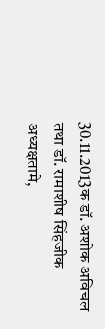30.11.2013क डॉ. अशोक अविचल तथा डॉ. रामाशीष सिंहजीक अध्यक्षतामे,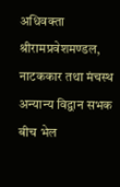अधिवक्ता श्रीरामप्रवेशमण्डल, नाटककार तथा मंचस्थ अन्यान्य विद्वान सभक बीच भेल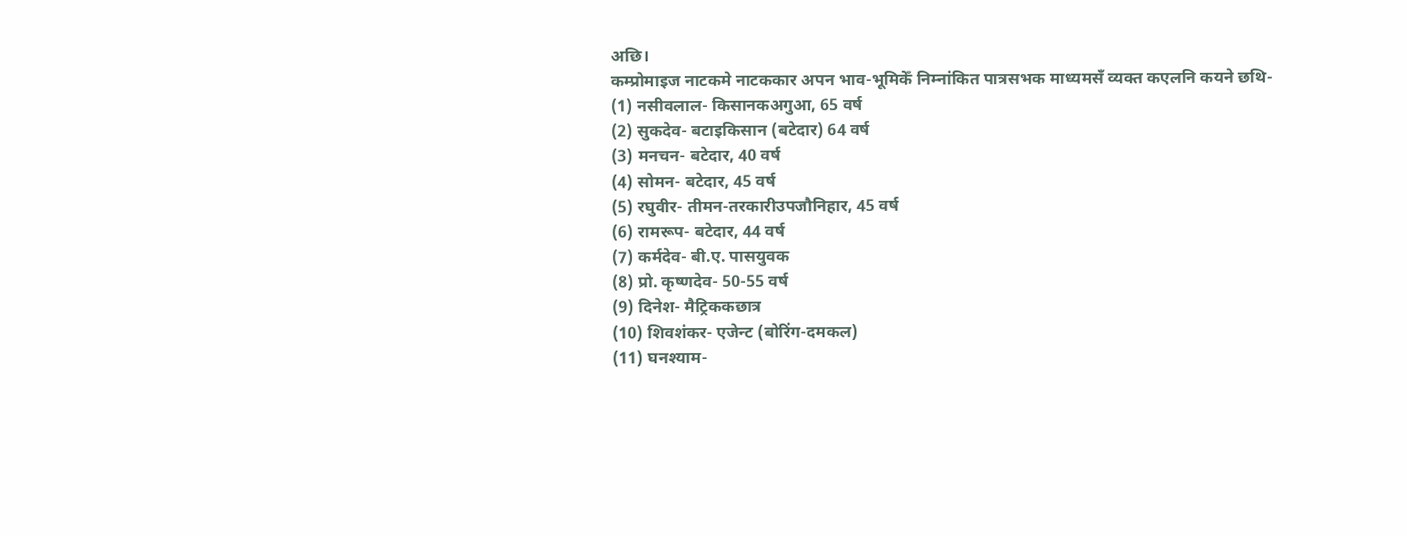अछि।
कम्प्रोमाइज नाटकमे नाटककार अपन भाव-भूमिकेँ निम्नांकित पात्रसभक माध्यमसँ व्यक्त कएलनि कयने छथि-
(1) नसीवलाल- किसानकअगुआ, 65 वर्ष
(2) सुकदेव- बटाइकिसान (बटेदार) 64 वर्ष
(3) मनचन- बटेदार, 40 वर्ष
(4) सोमन- बटेदार, 45 वर्ष
(5) रघुवीर- तीमन-तरकारीउपजौनिहार, 45 वर्ष
(6) रामरूप- बटेदार, 44 वर्ष
(7) कर्मदेव- बी.ए. पासयुवक
(8) प्रो. कृष्णदेव- 50-55 वर्ष
(9) दिनेश- मैट्रिककछात्र
(10) शिवशंकर- एजेन्ट (बोरिंग-दमकल)
(11) घनश्याम-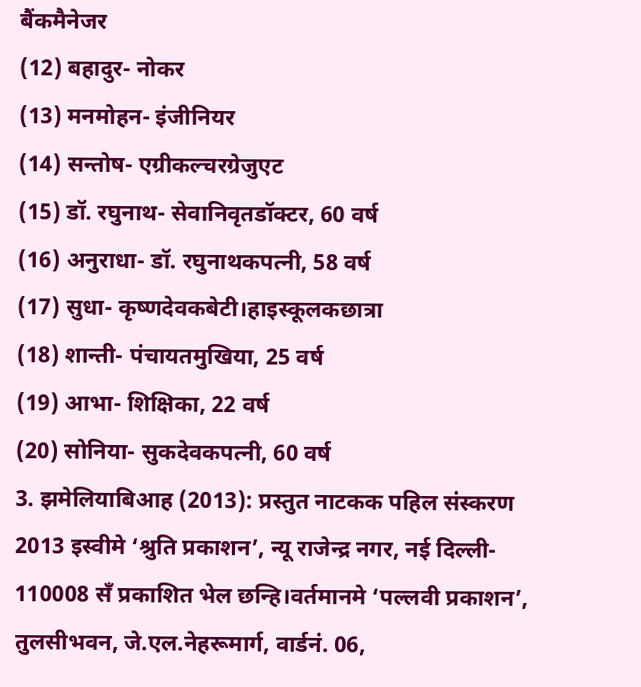बैंकमैनेजर
(12) बहादुर- नोकर
(13) मनमोहन- इंजीनियर
(14) सन्तोष- एग्रीकल्चरग्रेजुएट
(15) डॉ. रघुनाथ- सेवानिवृतडॉक्टर, 60 वर्ष
(16) अनुराधा- डॉ. रघुनाथकपत्नी, 58 वर्ष
(17) सुधा- कृष्णदेवकबेटी।हाइस्कूलकछात्रा
(18) शान्ती- पंचायतमुखिया, 25 वर्ष
(19) आभा- शिक्षिका, 22 वर्ष
(20) सोनिया- सुकदेवकपत्नी, 60 वर्ष
3. झमेलियाबिआह (2013): प्रस्तुत नाटकक पहिल संस्करण 2013 इस्वीमे ‘श्रुति प्रकाशन’, न्यू राजेन्द्र नगर, नई दिल्ली- 110008 सँ प्रकाशित भेल छन्हि।वर्तमानमे ‘पल्लवी प्रकाशन’, तुलसीभवन, जे.एल.नेहरूमार्ग, वार्डनं. 06,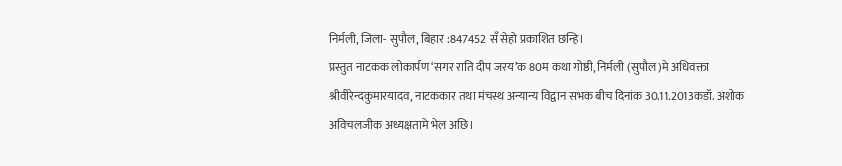निर्मली, जिला- सुपौल, बिहार :847452 सँ सेहो प्रकाशित छन्हि।
प्रस्तुत नाटकक लोकार्पण ‘सगर राति दीप जरय’क 80म कथा गोष्ठी, निर्मली (सुपौल)मे अधिवक्ता श्रीवीरेन्दकुमारयादव, नाटककार तथा मंचस्थ अन्यान्य विद्वान सभक बीच दिनांक 30.11.2013कडॉ. अशोक अविचलजीक अध्यक्षतामे भेल अछि।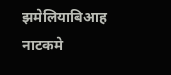झमेलियाबिआह नाटकमे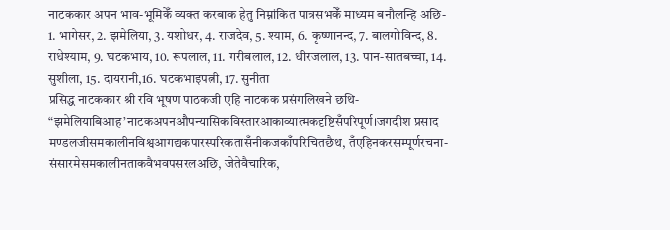नाटककार अपन भाव-भूमिकेँ व्यक्त करबाक हेतु निम्नांकित पात्रसभकेँ माध्यम बनौलन्हि अछि-
1. भागेसर, 2. झमेलिया, 3. यशोधर, 4. राजदेव, 5. श्याम, 6. कृष्णानन्द, 7. बालगोविन्द, 8. राधेश्याम, 9. घटकभाय, 10. रूपलाल, 11. गरीबलाल, 12. धीरजलाल, 13. पान-सातबच्चा, 14. सुशीला, 15. दायरानी,16. घटकभाइपत्नी, 17. सुनीता
प्रसिद्ध नाटककार श्री रवि भूषण पाठकजी एहि नाटकक प्रसंगलिखने छथि- “झमेलियाबिआह’नाटकअपनऔपन्यासिकविस्तारआकाव्यात्मकदृष्टिसँपरिपूर्ण।जगदीश प्रसाद मण्डलजीसमकालीनविश्वआगद्यकपारस्परिकतासँनीकजकाँपरिचितछैथ, तँएहिनकरसम्पूर्णरचना-संसारमेसमकालीनताकवैभवपसरलअछि, जेतेवैचारिक,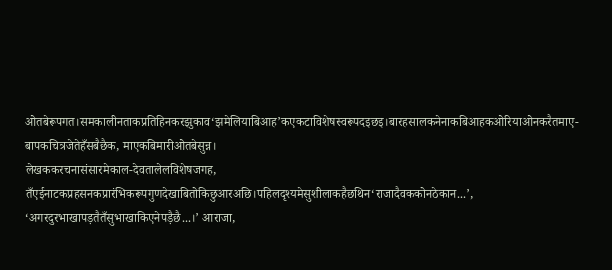ओतबेरूपगत।समकालीनताकप्रतिहिनकरझुकाव‘झमेलियाबिआह’कएकटाविशेषस्वरूपदइछइ।बारहसालकनेनाकबिआहकओरियाओनकरैतमाए-बापकचित्रजेतेहँसबैछैक, माएकबिमारीओतबेसुन्न।
लेखककरचनासंसारमेकाल-देवतालेलविशेषजगह, तँएईनाटकप्रहसनकप्रारंभिकरूपगुणदेखाबितोकिछुआरअछि।पहिलदृश्यमेसुशीलाकहैछथिन‘राजादैवककोनठेकान...’, ‘अगरदुरभाखापड़तैतँसुभाखाकिएनेपड़ैछै...।’ आराजा,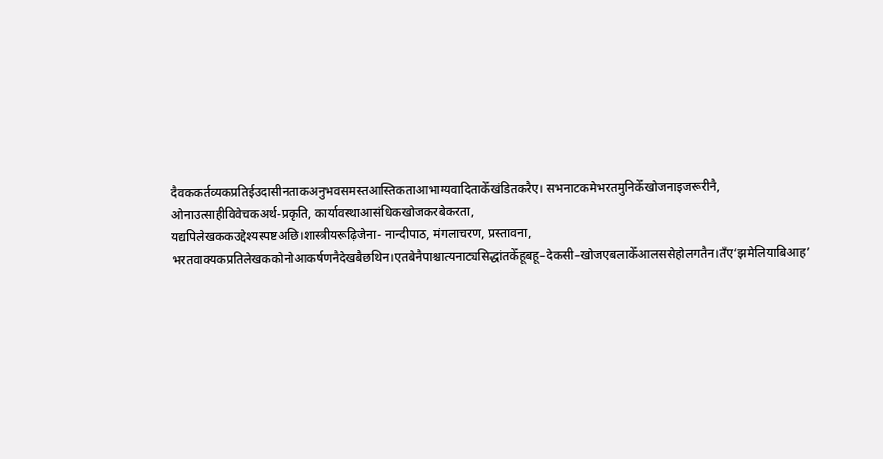दैवककर्तव्यकप्रतिईउदासीनताकअनुभवसमस्तआस्तिकताआभाग्यवादिताकेँखंडितकरैए। सभनाटकमेभरतमुनिकेँखोजनाइजरूरीनै, ओनाउत्साहीविवेचकअर्थ-प्रकृति, कार्यावस्थाआसंधिकखोजकरबेकरता,
यद्यपिलेखककउद्देश्यस्पष्टअछि।शास्त्रीयरूढ़िजेना- नान्दीपाठ, मंगलाचरण, प्रस्तावना, भरतवाक्यकप्रतिलेखककोनोआकर्षणनैदेखबैछथिन।एतबेनैपाश्चात्यनाट्यसिद्धांतकेँहूबहू–देकसी–खोजएबलाकेँआलससेहोलगतैन।तँए‘झमेलियाबिआह’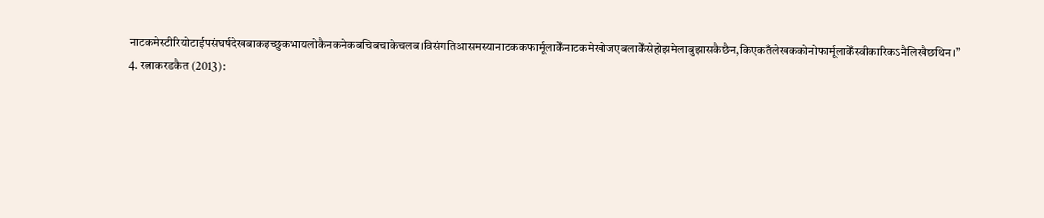नाटकमेस्टीरियोटाईपसंघर्षदेखबाकइच्छुकभायलोकैनकनेकबचिबचाकेचलब।विसंगतिआसमस्यानाटककफार्मूलाकेँनाटकमेखोजएबलाकेँसेहोझमेलाबुझासकैछैन,किएकतँलेखककोनोफार्मूलाकेँस्वीकारिकऽनैलिखैछथिन।”
4. रत्नाकरडकैत (2013):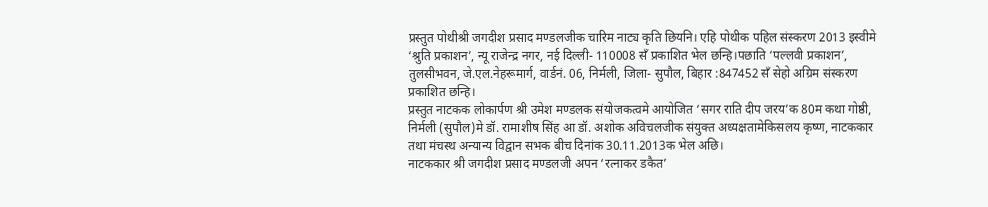प्रस्तुत पोथीश्री जगदीश प्रसाद मण्डलजीक चारिम नाट्य कृति छियनि। एहि पोथीक पहिल संस्करण 2013 इस्वीमे ‘श्रुति प्रकाशन’, न्यू राजेन्द्र नगर, नई दिल्ली- 110008 सँ प्रकाशित भेल छन्हि।पछाति ‘पल्लवी प्रकाशन’, तुलसीभवन, जे.एल.नेहरूमार्ग, वार्डनं. 06, निर्मली, जिला- सुपौल, बिहार :847452 सँ सेहो अग्रिम संस्करण प्रकाशित छन्हि।
प्रस्तुत नाटकक लोकार्पण श्री उमेश मण्डलक संयोजकत्वमे आयोजित ‘सगर राति दीप जरय’क 80म कथा गोष्ठी, निर्मली (सुपौल)मे डॉ. रामाशीष सिंह आ डॉ. अशोक अविचलजीक संयुक्त अध्यक्षतामेकिसलय कृष्ण, नाटककार तथा मंचस्थ अन्यान्य विद्वान सभक बीच दिनांक 30.11.2013क भेल अछि।
नाटककार श्री जगदीश प्रसाद मण्डलजी अपन ‘रत्नाकर डकैत’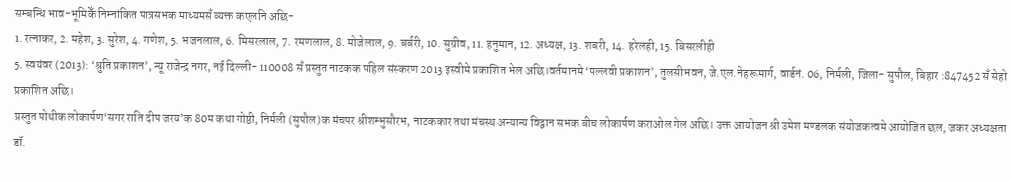सम्बन्धि भाव-भूमिकेँ निम्नांकित पात्रसभक माध्यमसँ व्यक्त कएलनि अछि-
1. रत्नाकर, 2. महेश, 3. सुरेश, 4. गणेश, 5. भजनलाल, 6. मिसरलाल, 7. रमणलाल, 8. मोजेलाल, 9. बर्बरी, 10. सुग्रीव, 11. हनुमान, 12. अध्यक्ष, 13. शबरी, 14. हरेलही, 15. बिसरलीही
5. स्वयंवर (2013): ‘श्रुति प्रकाशन’, न्यू राजेन्द्र नगर, नई दिल्ली- 110008 सँ प्रस्तुत नाटकक पहिल संस्करण 2013 इस्वीमे प्रकाशित भेल अछि।वर्तमानमे ‘पल्लवी प्रकाशन’, तुलसीभवन, जे.एल.नेहरूमार्ग, वार्डनं. 06, निर्मली, जिला- सुपौल, बिहार :847452 सँ सेहो प्रकाशित अछि।
प्रस्तुत पोथीक लोकार्पण‘सगर राति दीप जरय’क 80म कथा गोष्ठी, निर्मली (सुपौल)क मंचपर श्रीशम्भुसौरभ, नाटककार तथा मंचस्थ अन्यान्य विद्वान सभक बीच लोकार्पण कराओल गेल अछि। उक्त आयोजन श्री उमेश मण्डलक संयोजकत्वमे आयोजित छल, जकर अध्यक्षता डॉ.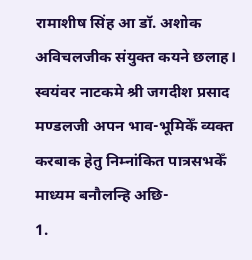रामाशीष सिंह आ डॉ. अशोक अविचलजीक संयुक्त कयने छलाह।
स्वयंवर नाटकमे श्री जगदीश प्रसाद मण्डलजी अपन भाव-भूमिकेँ व्यक्त करबाक हेतु निम्नांकित पात्रसभकेँ माध्यम बनौलन्हि अछि-
1.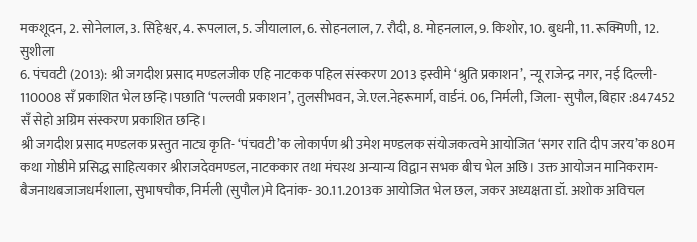मकशूदन, 2. सोनेलाल, 3. सिंहेश्वर, 4. रूपलाल, 5. जीयालाल, 6. सोहनलाल, 7. रौदी, 8. मोहनलाल, 9. किशोर, 10. बुधनी, 11. रूक्मिणी, 12. सुशीला
6. पंचवटी (2013): श्री जगदीश प्रसाद मण्डलजीक एहि नाटकक पहिल संस्करण 2013 इस्वीमे ‘श्रुति प्रकाशन’, न्यू राजेन्द्र नगर, नई दिल्ली- 110008 सँ प्रकाशित भेल छन्हि।पछाति ‘पल्लवी प्रकाशन’, तुलसीभवन, जे.एल.नेहरूमार्ग, वार्डनं. 06, निर्मली, जिला- सुपौल, बिहार :847452 सँ सेहो अग्रिम संस्करण प्रकाशित छन्हि।
श्री जगदीश प्रसाद मण्डलक प्रस्तुत नाट्य कृति- ‘पंचवटी’क लोकार्पण श्री उमेश मण्डलक संयोजकत्वमे आयोजित ‘सगर राति दीप जरय’क 80म कथा गोष्ठीमे प्रसिद्ध साहित्यकार श्रीराजदेवमण्डल, नाटककार तथा मंचस्थ अन्यान्य विद्वान सभक बीच भेल अछि। उक्त आयोजन मानिकराम-बैजनाथबजाजधर्मशाला, सुभाषचौक, निर्मली (सुपौल)मे दिनांक- 30.11.2013क आयोजित भेल छल, जकर अध्यक्षता डॉ. अशोक अविचल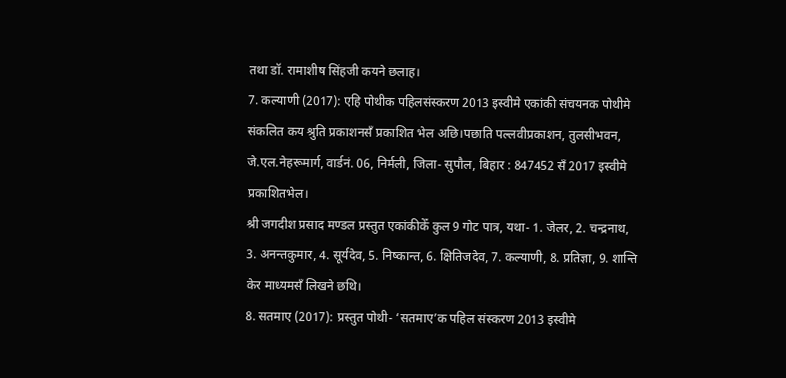तथा डॉ. रामाशीष सिंहजी कयने छलाह।
7. कल्याणी (2017): एहि पोथीक पहिलसंस्करण 2013 इस्वीमे एकांकी संचयनक पोथीमे संकलित कय श्रुति प्रकाशनसँ प्रकाशित भेल अछि।पछाति पल्लवीप्रकाशन, तुलसीभवन, जे.एल.नेहरूमार्ग, वार्डनं. 06, निर्मली, जिला- सुपौल, बिहार : 847452 सँ 2017 इस्वीमे प्रकाशितभेल।
श्री जगदीश प्रसाद मण्डल प्रस्तुत एकांकीकेँ कुल 9 गोट पात्र, यथा- 1. जेलर, 2. चन्द्रनाथ, 3. अनन्तकुमार, 4. सूर्यदेव, 5. निष्कान्त, 6. क्षितिजदेव, 7. कल्याणी, 8. प्रतिज्ञा, 9. शान्ति केर माध्यमसँ लिखने छथि।
8. सतमाए (2017): प्रस्तुत पोथी- ‘सतमाए’क पहिल संस्करण 2013 इस्वीमे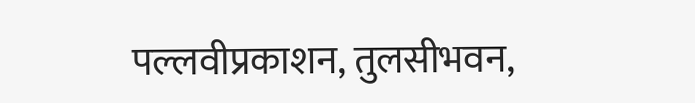पल्लवीप्रकाशन, तुलसीभवन,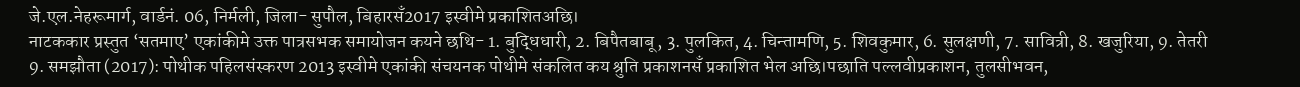जे.एल.नेहरूमार्ग, वार्डनं. 06, निर्मली, जिला- सुपौल, बिहारसँ2017 इस्वीमे प्रकाशितअछि।
नाटककार प्रस्तुत ‘सतमाए’ एकांकीमे उक्त पात्रसभक समायोजन कयने छथि- 1. बुद्धिधारी, 2. बिपैतबाबू, 3. पुलकित, 4. चिन्तामणि, 5. शिवकुमार, 6. सुलक्षणी, 7. सावित्री, 8. खजुरिया, 9. तेतरी
9. समझौता (2017): पोथीक पहिलसंस्करण 2013 इस्वीमे एकांकी संचयनक पोथीमे संकलित कय श्रुति प्रकाशनसँ प्रकाशित भेल अछि।पछाति पल्लवीप्रकाशन, तुलसीभवन,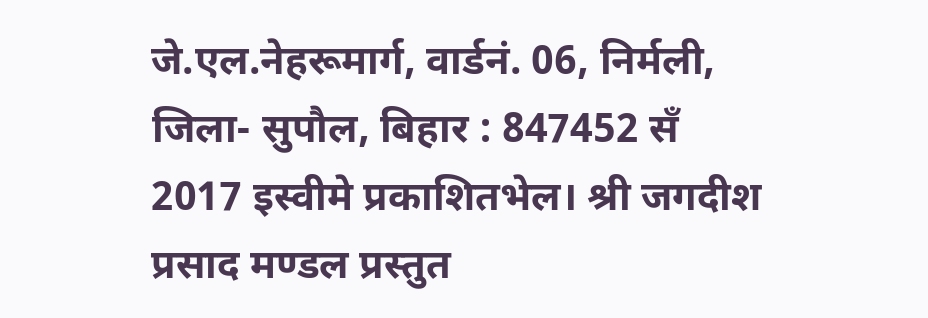जे.एल.नेहरूमार्ग, वार्डनं. 06, निर्मली, जिला- सुपौल, बिहार : 847452 सँ 2017 इस्वीमे प्रकाशितभेल। श्री जगदीश प्रसाद मण्डल प्रस्तुत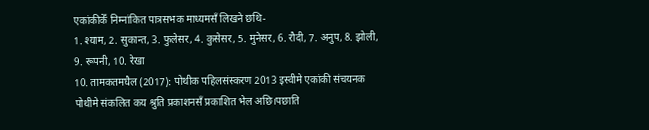एकांकीकेँ निम्नांकित पात्रसभक माध्यमसँ लिखने छथि-
1. श्याम, 2. सुकान्त, 3. फुलेसर, 4. कुसेसर, 5. मुनेसर, 6. रौदी, 7. अनुप, 8. झोली, 9. रूपनी, 10. रेखा
10. तामकतमघैल (2017): पोथीक पहिलसंस्करण 2013 इस्वीमे एकांकी संचयनक पोथीमे संकलित कय श्रुति प्रकाशनसँ प्रकाशित भेल अछि।पछाति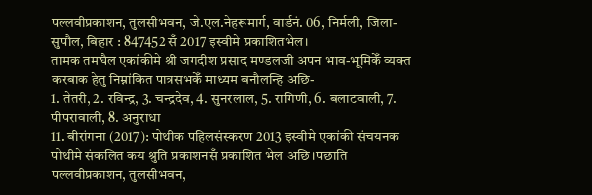पल्लवीप्रकाशन, तुलसीभवन, जे.एल.नेहरूमार्ग, वार्डनं. 06, निर्मली, जिला- सुपौल, बिहार : 847452 सँ 2017 इस्वीमे प्रकाशितभेल।
तामक तमघैल एकांकीमे श्री जगदीश प्रसाद मण्डलजी अपन भाव-भूमिकेँ व्यक्त करबाक हेतु निम्नांकित पात्रसभकेँ माध्यम बनौलन्हि अछि-
1. तेतरी, 2. रविन्द्र, 3. चन्द्रदेव, 4. सुनरलाल, 5. रागिणी, 6. बलाटवाली, 7. पीपरावाली, 8. अनुराधा
11. बीरांगना (2017): पोथीक पहिलसंस्करण 2013 इस्वीमे एकांकी संचयनक पोथीमे संकलित कय श्रुति प्रकाशनसँ प्रकाशित भेल अछि।पछाति पल्लवीप्रकाशन, तुलसीभवन,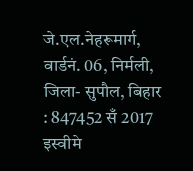जे.एल.नेहरूमार्ग, वार्डनं. 06, निर्मली, जिला- सुपौल, बिहार : 847452 सँ 2017 इस्वीमे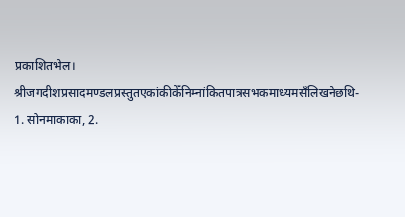प्रकाशितभेल।
श्रीजगदीशप्रसादमण्डलप्रस्तुतएकांकीकेँनिम्नांकितपात्रसभकमाध्यमसँलिखनेछथि- 1. सोनमाकाका, 2.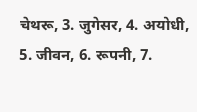चेथरू, 3. जुगेसर, 4. अयोधी, 5. जीवन, 6. रूपनी, 7.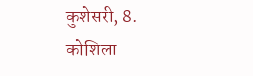कुशेसरी, 8. कोशिला